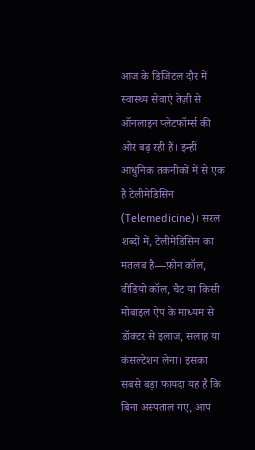आज के डिजिटल दौर में स्वास्थ्य सेवाएं तेज़ी से ऑनलाइन प्लेटफॉर्म्स की ओर बढ़ रही हैं। इन्हीं आधुनिक तकनीकों में से एक है टेलीमेडिसिन (Telemedicine)। सरल शब्दों में, टेलीमेडिसिन का मतलब है—फ़ोन कॉल, वीडियो कॉल, चैट या किसी मोबाइल ऐप के माध्यम से डॉक्टर से इलाज, सलाह या कंसल्टेशन लेना। इसका सबसे बड़ा फायदा यह है कि बिना अस्पताल गए, आप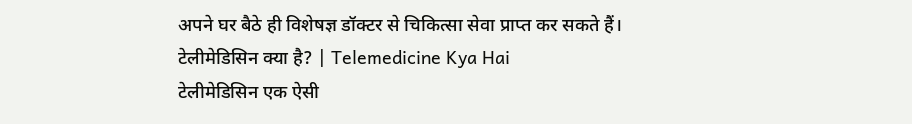अपने घर बैठे ही विशेषज्ञ डॉक्टर से चिकित्सा सेवा प्राप्त कर सकते हैं।
टेलीमेडिसिन क्या है? | Telemedicine Kya Hai
टेलीमेडिसिन एक ऐसी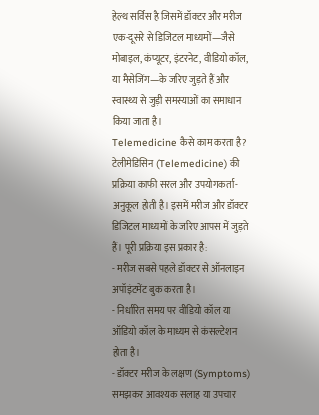हेल्थ सर्विस है जिसमें डॉक्टर और मरीज एक-दूसरे से डिजिटल माध्यमों—जैसे मोबाइल, कंप्यूटर, इंटरनेट, वीडियो कॉल, या मैसेजिंग—के जरिए जुड़ते हैं और स्वास्थ्य से जुड़ी समस्याओं का समाधान किया जाता है।
Telemedicine कैसे काम करता है?
टेलीमेडिसिन (Telemedicine) की प्रक्रिया काफी सरल और उपयोगकर्ता-अनुकूल होती है। इसमें मरीज और डॉक्टर डिजिटल माध्यमों के जरिए आपस में जुड़ते हैं। पूरी प्रक्रिया इस प्रकार है:
- मरीज सबसे पहले डॉक्टर से ऑनलाइन अपॉइंटमेंट बुक करता है।
- निर्धारित समय पर वीडियो कॉल या ऑडियो कॉल के माध्यम से कंसल्टेशन होता है।
- डॉक्टर मरीज के लक्षण (Symptoms) समझकर आवश्यक सलाह या उपचार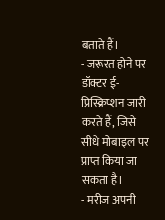बताते हैं।
- जरूरत होने पर डॉक्टर ई-प्रिस्क्रिप्शन जारी करते हैं, जिसे सीधे मोबाइल पर प्राप्त किया जा सकता है।
- मरीज अपनी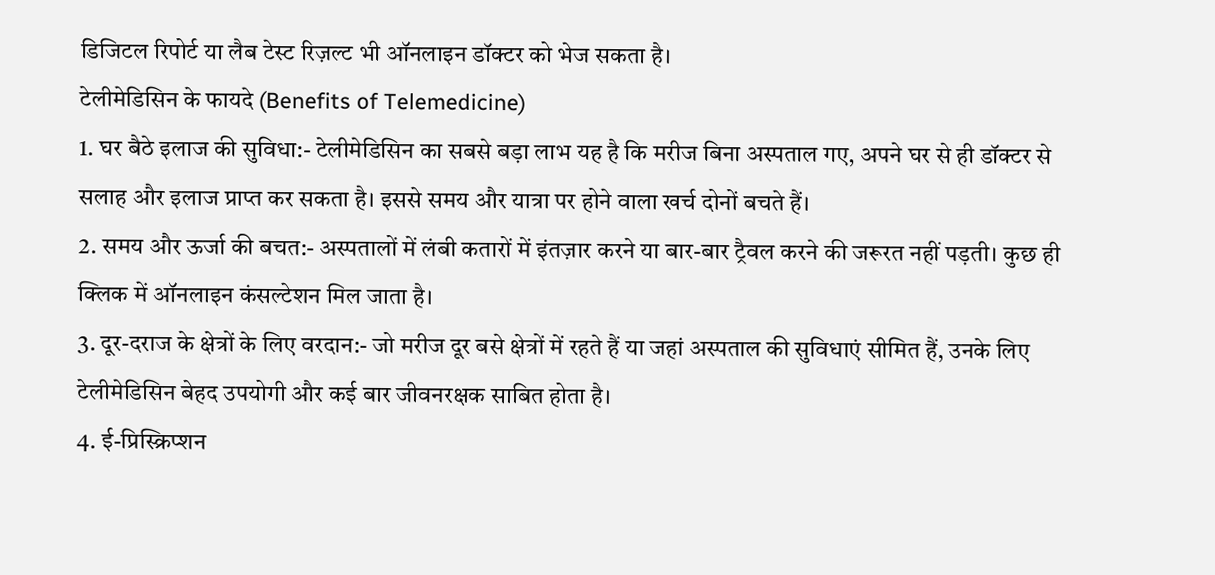डिजिटल रिपोर्ट या लैब टेस्ट रिज़ल्ट भी ऑनलाइन डॉक्टर को भेज सकता है।
टेलीमेडिसिन के फायदे (Benefits of Telemedicine)
1. घर बैठे इलाज की सुविधा:- टेलीमेडिसिन का सबसे बड़ा लाभ यह है कि मरीज बिना अस्पताल गए, अपने घर से ही डॉक्टर से सलाह और इलाज प्राप्त कर सकता है। इससे समय और यात्रा पर होने वाला खर्च दोनों बचते हैं।
2. समय और ऊर्जा की बचत:- अस्पतालों में लंबी कतारों में इंतज़ार करने या बार-बार ट्रैवल करने की जरूरत नहीं पड़ती। कुछ ही क्लिक में ऑनलाइन कंसल्टेशन मिल जाता है।
3. दूर-दराज के क्षेत्रों के लिए वरदान:- जो मरीज दूर बसे क्षेत्रों में रहते हैं या जहां अस्पताल की सुविधाएं सीमित हैं, उनके लिए टेलीमेडिसिन बेहद उपयोगी और कई बार जीवनरक्षक साबित होता है।
4. ई-प्रिस्क्रिप्शन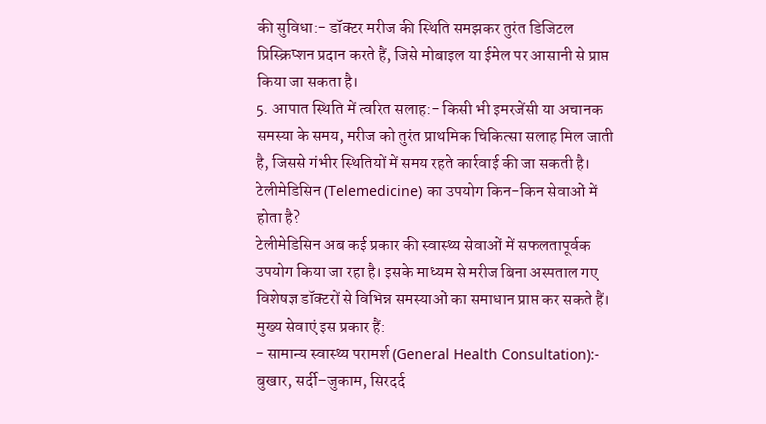की सुविधा:- डॉक्टर मरीज की स्थिति समझकर तुरंत डिजिटल प्रिस्क्रिप्शन प्रदान करते हैं, जिसे मोबाइल या ईमेल पर आसानी से प्राप्त किया जा सकता है।
5. आपात स्थिति में त्वरित सलाह:- किसी भी इमरजेंसी या अचानक समस्या के समय, मरीज को तुरंत प्राथमिक चिकित्सा सलाह मिल जाती है, जिससे गंभीर स्थितियों में समय रहते कार्रवाई की जा सकती है।
टेलीमेडिसिन (Telemedicine) का उपयोग किन-किन सेवाओं में होता है?
टेलीमेडिसिन अब कई प्रकार की स्वास्थ्य सेवाओं में सफलतापूर्वक उपयोग किया जा रहा है। इसके माध्यम से मरीज बिना अस्पताल गए विशेषज्ञ डॉक्टरों से विभिन्न समस्याओं का समाधान प्राप्त कर सकते हैं। मुख्य सेवाएं इस प्रकार हैं:
- सामान्य स्वास्थ्य परामर्श (General Health Consultation):- बुखार, सर्दी–जुकाम, सिरदर्द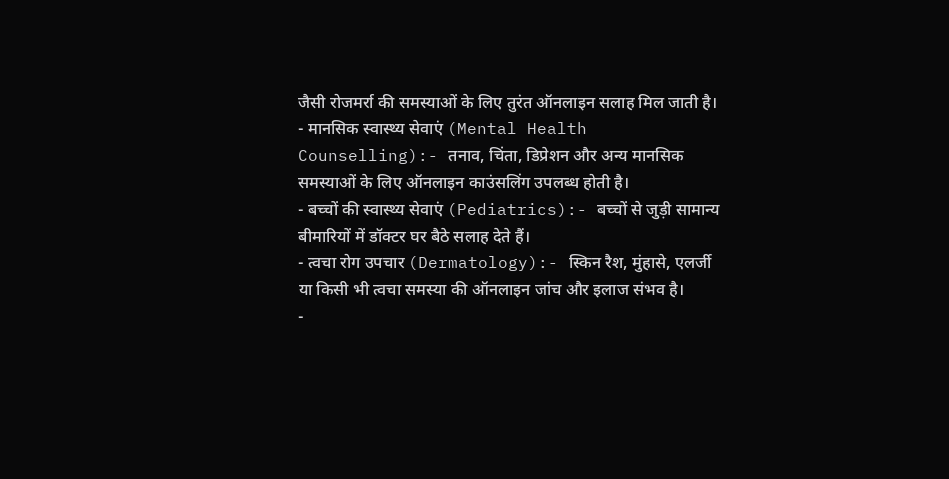जैसी रोजमर्रा की समस्याओं के लिए तुरंत ऑनलाइन सलाह मिल जाती है।
- मानसिक स्वास्थ्य सेवाएं (Mental Health Counselling):- तनाव, चिंता, डिप्रेशन और अन्य मानसिक समस्याओं के लिए ऑनलाइन काउंसलिंग उपलब्ध होती है।
- बच्चों की स्वास्थ्य सेवाएं (Pediatrics):- बच्चों से जुड़ी सामान्य बीमारियों में डॉक्टर घर बैठे सलाह देते हैं।
- त्वचा रोग उपचार (Dermatology):- स्किन रैश, मुंहासे, एलर्जी या किसी भी त्वचा समस्या की ऑनलाइन जांच और इलाज संभव है।
-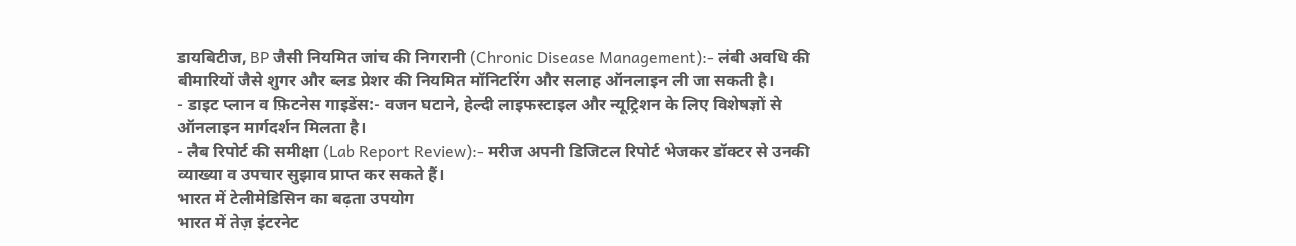डायबिटीज, BP जैसी नियमित जांच की निगरानी (Chronic Disease Management):- लंबी अवधि की बीमारियों जैसे शुगर और ब्लड प्रेशर की नियमित मॉनिटरिंग और सलाह ऑनलाइन ली जा सकती है।
- डाइट प्लान व फ़िटनेस गाइडेंस:- वजन घटाने, हेल्दी लाइफस्टाइल और न्यूट्रिशन के लिए विशेषज्ञों से ऑनलाइन मार्गदर्शन मिलता है।
- लैब रिपोर्ट की समीक्षा (Lab Report Review):- मरीज अपनी डिजिटल रिपोर्ट भेजकर डॉक्टर से उनकी व्याख्या व उपचार सुझाव प्राप्त कर सकते हैं।
भारत में टेलीमेडिसिन का बढ़ता उपयोग
भारत में तेज़ इंटरनेट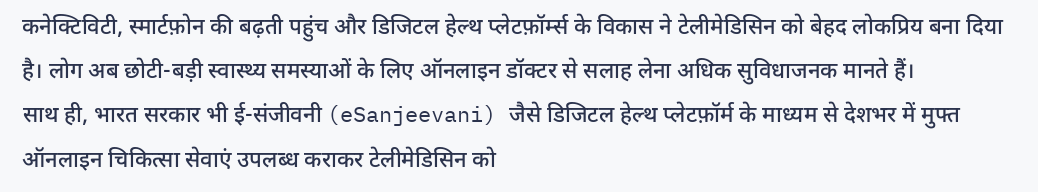कनेक्टिविटी, स्मार्टफ़ोन की बढ़ती पहुंच और डिजिटल हेल्थ प्लेटफ़ॉर्म्स के विकास ने टेलीमेडिसिन को बेहद लोकप्रिय बना दिया है। लोग अब छोटी-बड़ी स्वास्थ्य समस्याओं के लिए ऑनलाइन डॉक्टर से सलाह लेना अधिक सुविधाजनक मानते हैं।
साथ ही, भारत सरकार भी ई-संजीवनी (eSanjeevani) जैसे डिजिटल हेल्थ प्लेटफ़ॉर्म के माध्यम से देशभर में मुफ्त ऑनलाइन चिकित्सा सेवाएं उपलब्ध कराकर टेलीमेडिसिन को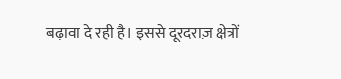बढ़ावा दे रही है। इससे दूरदराज़ क्षेत्रों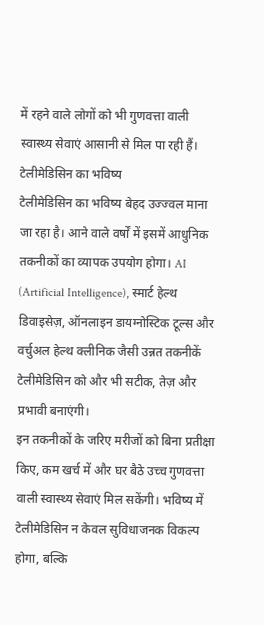में रहने वाले लोगों को भी गुणवत्ता वाली स्वास्थ्य सेवाएं आसानी से मिल पा रही हैं।
टेलीमेडिसिन का भविष्य
टेलीमेडिसिन का भविष्य बेहद उज्ज्वल माना जा रहा है। आने वाले वर्षों में इसमें आधुनिक तकनीकों का व्यापक उपयोग होगा। AI (Artificial Intelligence), स्मार्ट हेल्थ डिवाइसेज़, ऑनलाइन डायग्नोस्टिक टूल्स और वर्चुअल हेल्थ क्लीनिक जैसी उन्नत तकनीकें टेलीमेडिसिन को और भी सटीक, तेज़ और प्रभावी बनाएंगी।
इन तकनीकों के जरिए मरीजों को बिना प्रतीक्षा किए, कम खर्च में और घर बैठे उच्च गुणवत्ता वाली स्वास्थ्य सेवाएं मिल सकेंगी। भविष्य में टेलीमेडिसिन न केवल सुविधाजनक विकल्प होगा, बल्कि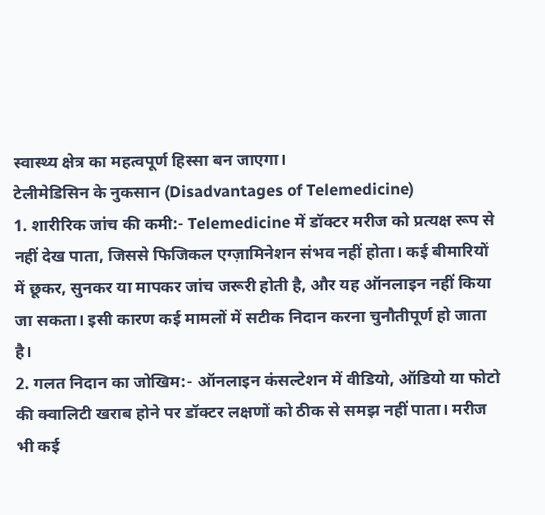स्वास्थ्य क्षेत्र का महत्वपूर्ण हिस्सा बन जाएगा।
टेलीमेडिसिन के नुकसान (Disadvantages of Telemedicine)
1. शारीरिक जांच की कमी:- Telemedicine में डॉक्टर मरीज को प्रत्यक्ष रूप से नहीं देख पाता, जिससे फिजिकल एग्ज़ामिनेशन संभव नहीं होता। कई बीमारियों में छूकर, सुनकर या मापकर जांच जरूरी होती है, और यह ऑनलाइन नहीं किया जा सकता। इसी कारण कई मामलों में सटीक निदान करना चुनौतीपूर्ण हो जाता है।
2. गलत निदान का जोखिम:- ऑनलाइन कंसल्टेशन में वीडियो, ऑडियो या फोटो की क्वालिटी खराब होने पर डॉक्टर लक्षणों को ठीक से समझ नहीं पाता। मरीज भी कई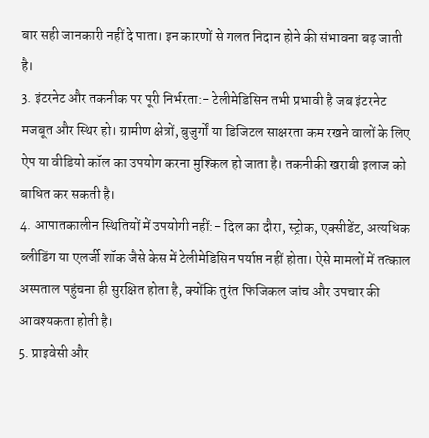बार सही जानकारी नहीं दे पाता। इन कारणों से गलत निदान होने की संभावना बढ़ जाती है।
3. इंटरनेट और तकनीक पर पूरी निर्भरता:- टेलीमेडिसिन तभी प्रभावी है जब इंटरनेट मजबूत और स्थिर हो। ग्रामीण क्षेत्रों, बुजुर्गों या डिजिटल साक्षरता कम रखने वालों के लिए ऐप या वीडियो कॉल का उपयोग करना मुश्किल हो जाता है। तकनीकी खराबी इलाज को बाधित कर सकती है।
4. आपातकालीन स्थितियों में उपयोगी नहीं:- दिल का दौरा, स्ट्रोक, एक्सीडेंट, अत्यधिक ब्लीडिंग या एलर्जी शॉक जैसे केस में टेलीमेडिसिन पर्याप्त नहीं होता। ऐसे मामलों में तत्काल अस्पताल पहुंचना ही सुरक्षित होता है, क्योंकि तुरंत फिजिकल जांच और उपचार की आवश्यकता होती है।
5. प्राइवेसी और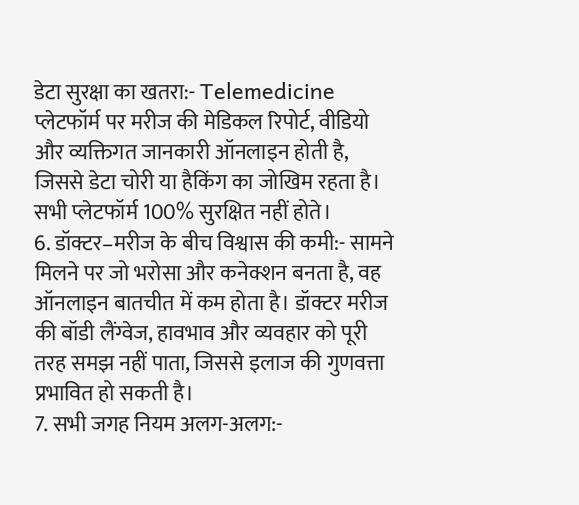डेटा सुरक्षा का खतरा:- Telemedicine प्लेटफॉर्म पर मरीज की मेडिकल रिपोर्ट, वीडियो और व्यक्तिगत जानकारी ऑनलाइन होती है, जिससे डेटा चोरी या हैकिंग का जोखिम रहता है। सभी प्लेटफॉर्म 100% सुरक्षित नहीं होते।
6. डॉक्टर–मरीज के बीच विश्वास की कमी:- सामने मिलने पर जो भरोसा और कनेक्शन बनता है, वह ऑनलाइन बातचीत में कम होता है। डॉक्टर मरीज की बॉडी लैंग्वेज, हावभाव और व्यवहार को पूरी तरह समझ नहीं पाता, जिससे इलाज की गुणवत्ता प्रभावित हो सकती है।
7. सभी जगह नियम अलग-अलग:-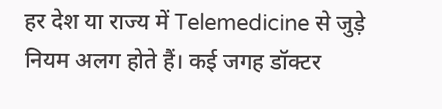हर देश या राज्य में Telemedicine से जुड़े नियम अलग होते हैं। कई जगह डॉक्टर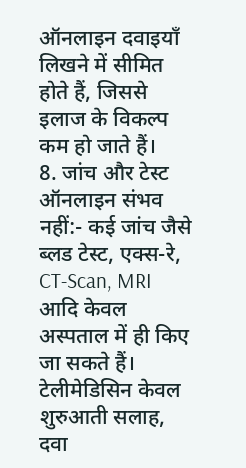ऑनलाइन दवाइयाँ लिखने में सीमित होते हैं, जिससे इलाज के विकल्प कम हो जाते हैं।
8. जांच और टेस्ट ऑनलाइन संभव नहीं:- कई जांच जैसे ब्लड टेस्ट, एक्स-रे, CT-Scan, MRI आदि केवल अस्पताल में ही किए जा सकते हैं। टेलीमेडिसिन केवल शुरुआती सलाह, दवा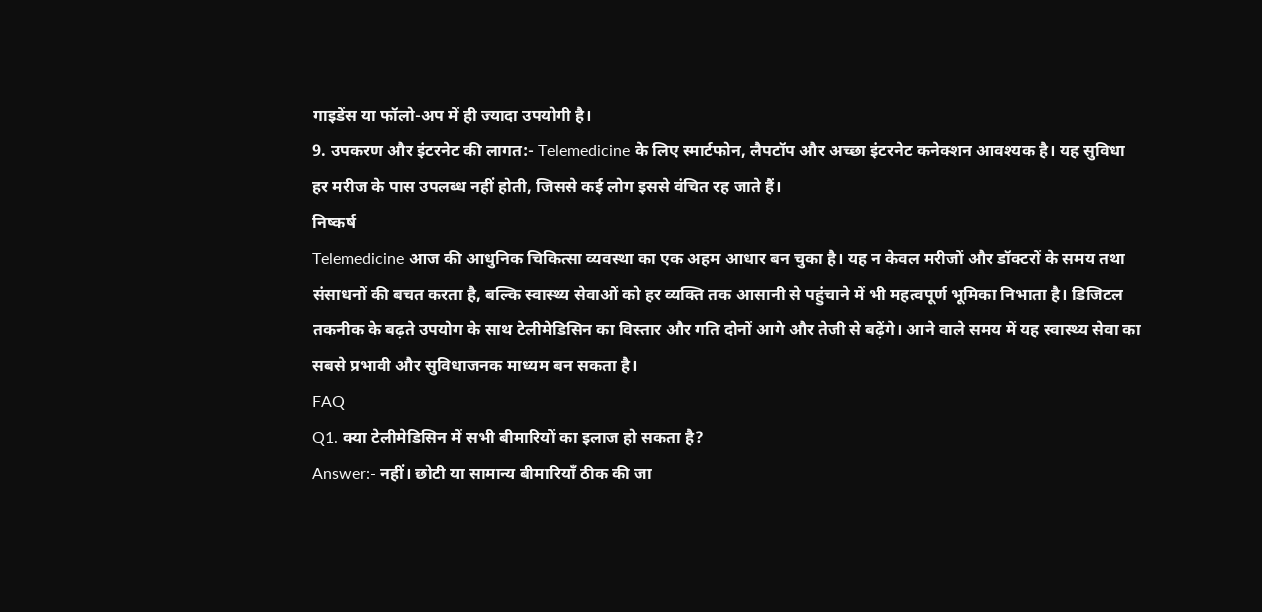गाइडेंस या फॉलो-अप में ही ज्यादा उपयोगी है।
9. उपकरण और इंटरनेट की लागत:- Telemedicine के लिए स्मार्टफोन, लैपटॉप और अच्छा इंटरनेट कनेक्शन आवश्यक है। यह सुविधा हर मरीज के पास उपलब्ध नहीं होती, जिससे कई लोग इससे वंचित रह जाते हैं।
निष्कर्ष
Telemedicine आज की आधुनिक चिकित्सा व्यवस्था का एक अहम आधार बन चुका है। यह न केवल मरीजों और डॉक्टरों के समय तथा संसाधनों की बचत करता है, बल्कि स्वास्थ्य सेवाओं को हर व्यक्ति तक आसानी से पहुंचाने में भी महत्वपूर्ण भूमिका निभाता है। डिजिटल तकनीक के बढ़ते उपयोग के साथ टेलीमेडिसिन का विस्तार और गति दोनों आगे और तेजी से बढ़ेंगे। आने वाले समय में यह स्वास्थ्य सेवा का सबसे प्रभावी और सुविधाजनक माध्यम बन सकता है।
FAQ
Q1. क्या टेलीमेडिसिन में सभी बीमारियों का इलाज हो सकता है?
Answer:- नहीं। छोटी या सामान्य बीमारियाँ ठीक की जा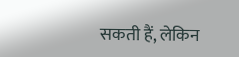सकती हैं, लेकिन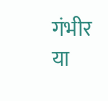गंभीर या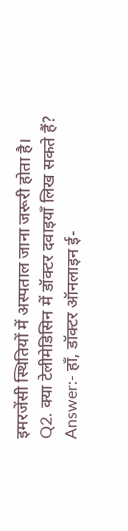इमरजेंसी स्थितियों में अस्पताल जाना जरूरी होता है।
Q2. क्या टेलीमेडिसिन में डॉक्टर दवाइयाँ लिख सकते हैं?
Answer:- हाँ, डॉक्टर ऑनलाइन ई-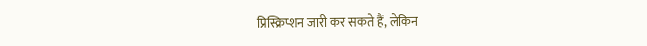प्रिस्क्रिप्शन जारी कर सकते हैं, लेकिन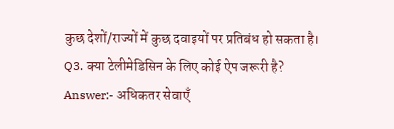कुछ देशों/राज्यों में कुछ दवाइयों पर प्रतिबंध हो सकता है।
Q3. क्या टेलीमेडिसिन के लिए कोई ऐप जरूरी है?
Answer:- अधिकतर सेवाएँ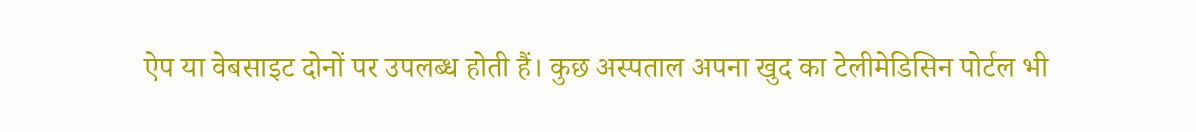ऐप या वेबसाइट दोनों पर उपलब्ध होती हैं। कुछ अस्पताल अपना खुद का टेलीमेडिसिन पोर्टल भी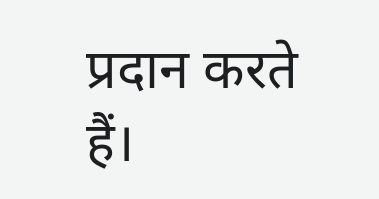प्रदान करते हैं।